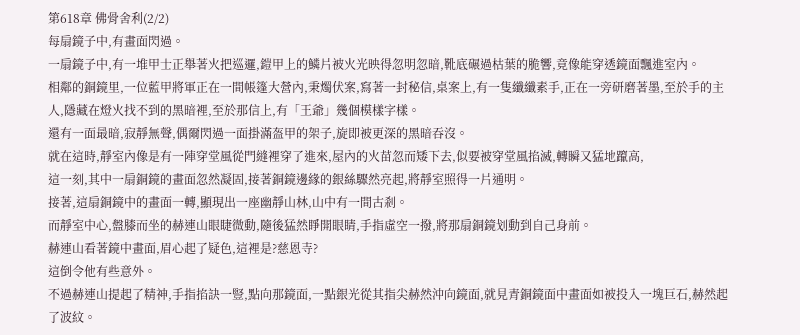第618章 佛骨舍利(2/2)
每扇鏡子中,有畫面閃過。
一扇鏡子中,有一堆甲士正舉著火把巡邏,鎧甲上的鱗片被火光映得忽明忽暗,靴底碾過枯葉的脆響,竟像能穿透鏡面飄進室內。
相鄰的銅鏡里,一位藍甲將軍正在一間帳篷大營內,秉燭伏案,寫著一封秘信,桌案上,有一隻纖纖素手,正在一旁研磨著墨,至於手的主人,隱藏在燈火找不到的黑暗裡,至於那信上,有「王爺」幾個模樣字樣。
還有一面最暗,寂靜無聲,偶爾閃過一面掛滿盔甲的架子,旋即被更深的黑暗吞沒。
就在這時,靜室內像是有一陣穿堂風從門縫裡穿了進來,屋內的火苗忽而矮下去,似要被穿堂風掐滅,轉瞬又猛地躥高,
這一刻,其中一扇銅鏡的畫面忽然凝固,接著銅鏡邊緣的銀絲驟然亮起,將靜室照得一片通明。
接著,這扇銅鏡中的畫面一轉,顯現出一座幽靜山林,山中有一間古剎。
而靜室中心,盤膝而坐的赫連山眼睫微動,隨後猛然睜開眼睛,手指虛空一撥,將那扇銅鏡划動到自己身前。
赫連山看著鏡中畫面,眉心起了疑色,這裡是?慈恩寺?
這倒令他有些意外。
不過赫連山提起了精神,手指掐訣一豎,點向那鏡面,一點銀光從其指尖赫然沖向鏡面,就見青銅鏡面中畫面如被投入一塊巨石,赫然起了波紋。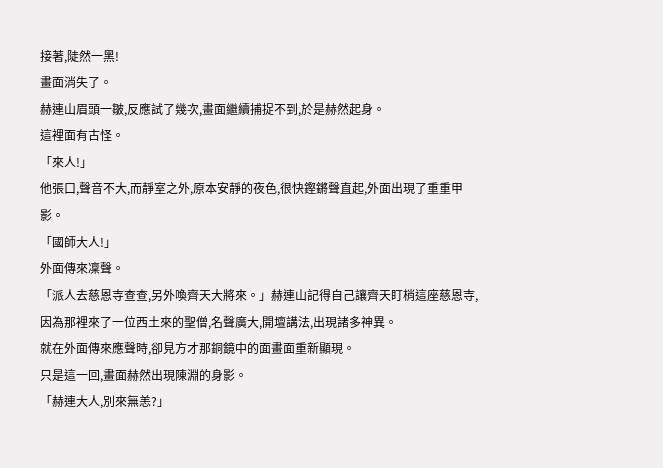接著,陡然一黑!
畫面消失了。
赫連山眉頭一皺,反應試了幾次,畫面繼續捕捉不到,於是赫然起身。
這裡面有古怪。
「來人!」
他張口,聲音不大,而靜室之外,原本安靜的夜色,很快鏗鏘聲直起,外面出現了重重甲影。
「國師大人!」
外面傳來凜聲。
「派人去慈恩寺查查,另外喚齊天大將來。」赫連山記得自己讓齊天盯梢這座慈恩寺,因為那裡來了一位西土來的聖僧,名聲廣大,開壇講法,出現諸多神異。
就在外面傳來應聲時,卻見方才那銅鏡中的面畫面重新顯現。
只是這一回,畫面赫然出現陳淵的身影。
「赫連大人,別來無恙?」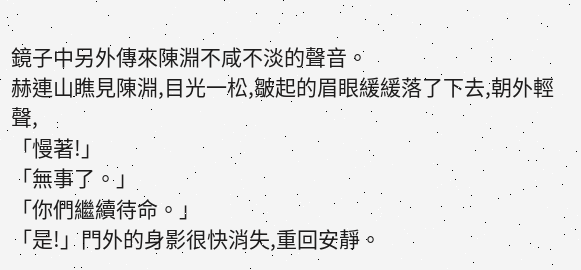鏡子中另外傳來陳淵不咸不淡的聲音。
赫連山瞧見陳淵,目光一松,皺起的眉眼緩緩落了下去,朝外輕聲,
「慢著!」
「無事了。」
「你們繼續待命。」
「是!」門外的身影很快消失,重回安靜。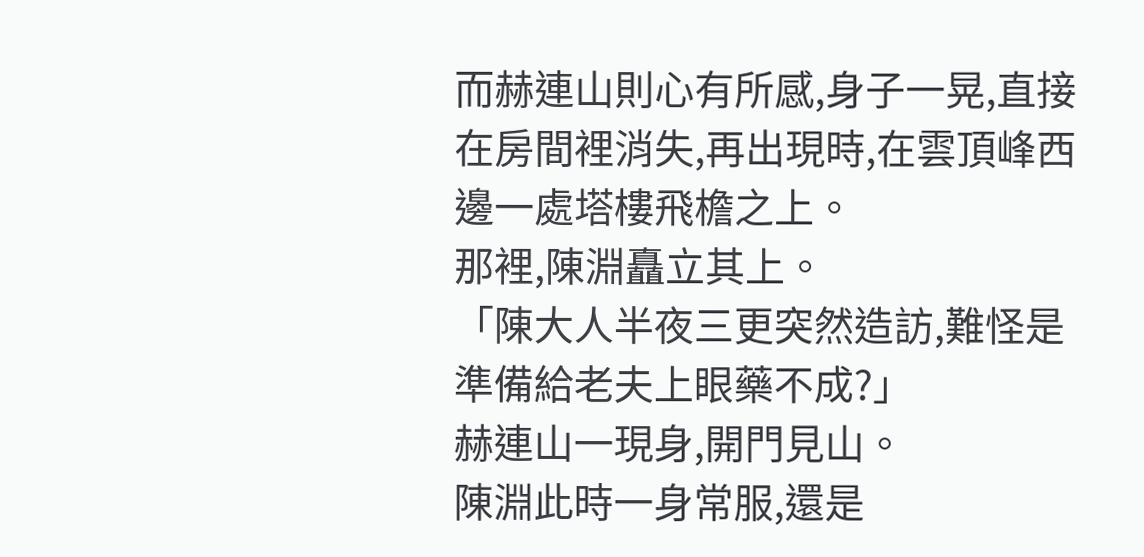而赫連山則心有所感,身子一晃,直接在房間裡消失,再出現時,在雲頂峰西邊一處塔樓飛檐之上。
那裡,陳淵矗立其上。
「陳大人半夜三更突然造訪,難怪是準備給老夫上眼藥不成?」
赫連山一現身,開門見山。
陳淵此時一身常服,還是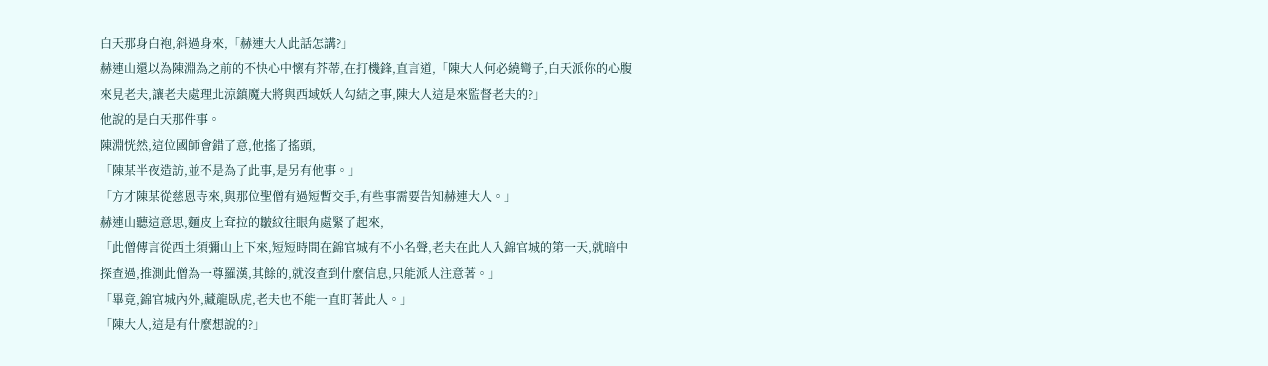白天那身白袍,斜過身來,「赫連大人此話怎講?」
赫連山還以為陳淵為之前的不快心中懷有芥蒂,在打機鋒,直言道,「陳大人何必繞彎子,白天派你的心腹來見老夫,讓老夫處理北涼鎮魔大將與西域妖人勾結之事,陳大人這是來監督老夫的?」
他說的是白天那件事。
陳淵恍然,這位國師會錯了意,他搖了搖頭,
「陳某半夜造訪,並不是為了此事,是另有他事。」
「方才陳某從慈恩寺來,與那位聖僧有過短暫交手,有些事需要告知赫連大人。」
赫連山聽這意思,麵皮上耷拉的皺紋往眼角處緊了起來,
「此僧傳言從西土須彌山上下來,短短時間在錦官城有不小名聲,老夫在此人入錦官城的第一天,就暗中探查過,推測此僧為一尊羅漢,其餘的,就沒查到什麼信息,只能派人注意著。」
「畢竟,錦官城內外,藏龍臥虎,老夫也不能一直盯著此人。」
「陳大人,這是有什麼想說的?」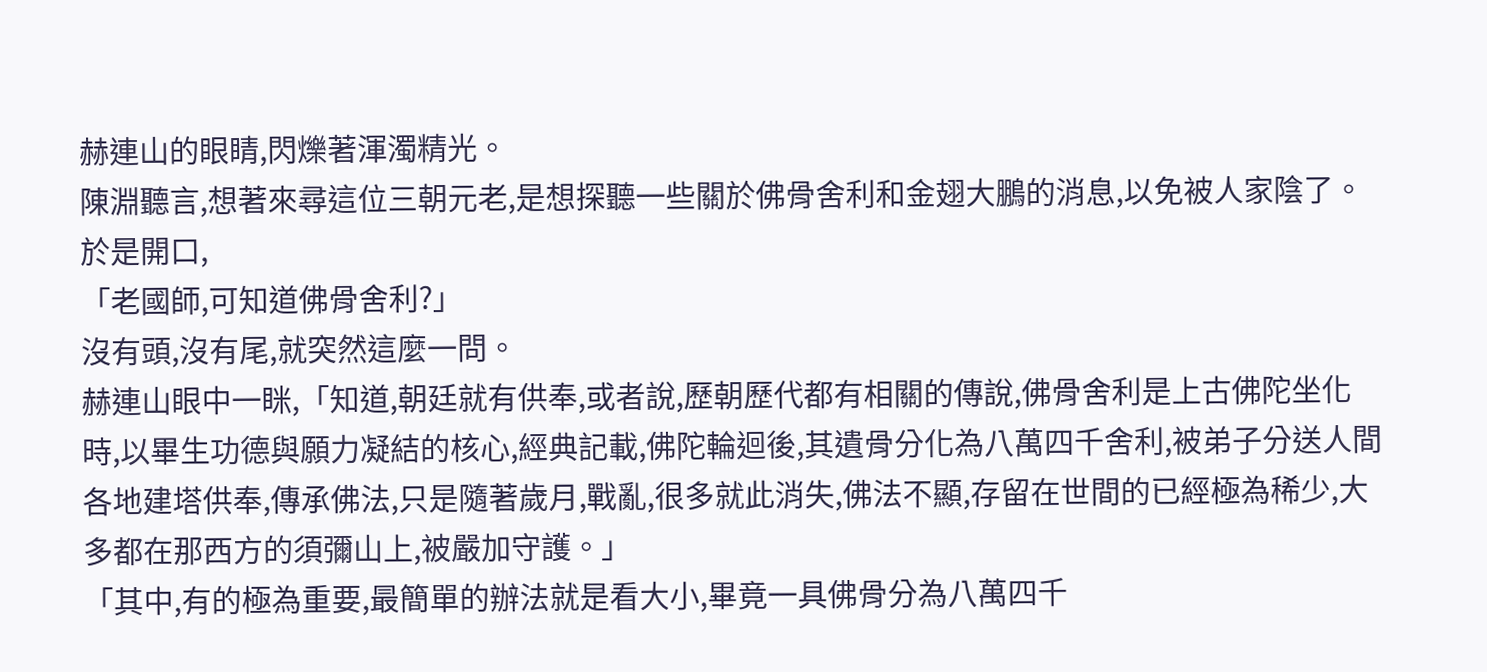赫連山的眼睛,閃爍著渾濁精光。
陳淵聽言,想著來尋這位三朝元老,是想探聽一些關於佛骨舍利和金翅大鵬的消息,以免被人家陰了。
於是開口,
「老國師,可知道佛骨舍利?」
沒有頭,沒有尾,就突然這麼一問。
赫連山眼中一眯,「知道,朝廷就有供奉,或者說,歷朝歷代都有相關的傳說,佛骨舍利是上古佛陀坐化時,以畢生功德與願力凝結的核心,經典記載,佛陀輪迴後,其遺骨分化為八萬四千舍利,被弟子分送人間各地建塔供奉,傳承佛法,只是隨著歲月,戰亂,很多就此消失,佛法不顯,存留在世間的已經極為稀少,大多都在那西方的須彌山上,被嚴加守護。」
「其中,有的極為重要,最簡單的辦法就是看大小,畢竟一具佛骨分為八萬四千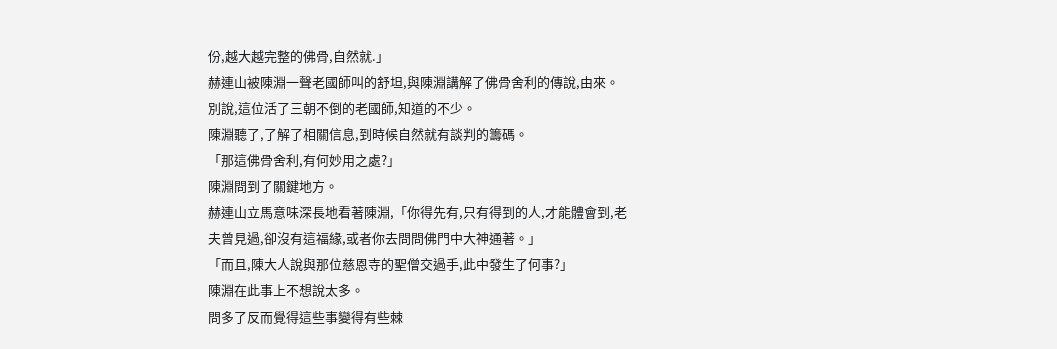份,越大越完整的佛骨,自然就.」
赫連山被陳淵一聲老國師叫的舒坦,與陳淵講解了佛骨舍利的傳說,由來。
別說,這位活了三朝不倒的老國師,知道的不少。
陳淵聽了,了解了相關信息,到時候自然就有談判的籌碼。
「那這佛骨舍利,有何妙用之處?」
陳淵問到了關鍵地方。
赫連山立馬意味深長地看著陳淵,「你得先有,只有得到的人,才能體會到,老夫曾見過,卻沒有這福緣,或者你去問問佛門中大神通著。」
「而且,陳大人說與那位慈恩寺的聖僧交過手,此中發生了何事?」
陳淵在此事上不想說太多。
問多了反而覺得這些事變得有些棘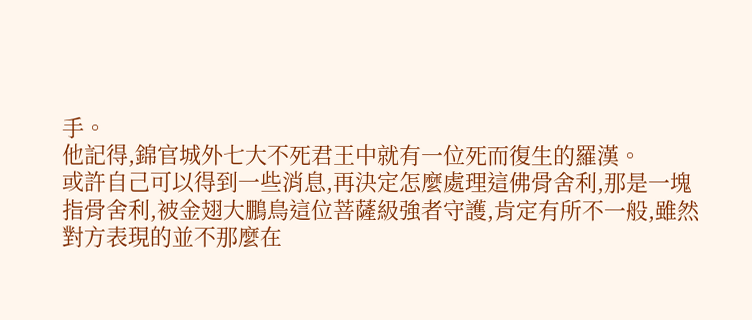手。
他記得,錦官城外七大不死君王中就有一位死而復生的羅漢。
或許自己可以得到一些消息,再決定怎麼處理這佛骨舍利,那是一塊指骨舍利,被金翅大鵬鳥這位菩薩級強者守護,肯定有所不一般,雖然對方表現的並不那麼在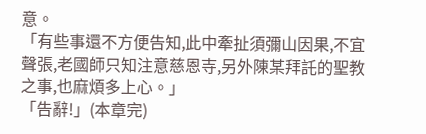意。
「有些事還不方便告知,此中牽扯須彌山因果,不宜聲張,老國師只知注意慈恩寺,另外陳某拜託的聖教之事,也麻煩多上心。」
「告辭!」(本章完)